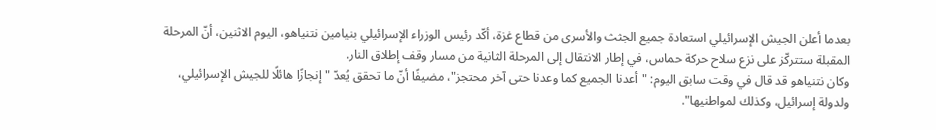بعدما أعلن الجيش الإسرائيلي استعادة جميع الجثث والأسرى من قطاع غزة، أكّد رئيس الوزراء الإسرائيلي بنيامين نتنياهو، اليوم الاثنين، أنّ المرحلة المقبلة ستتركّز على نزع سلاح حركة حماس، في إطار الانتقال إلى المرحلة الثانية من مسار وقف إطلاق النار.
وكان نتنياهو قد قال في وقت سابق اليوم: "أعدنا الجميع كما وعدنا حتى آخر محتجز"، مضيفًا أنّ ما تحقق يُعدّ "إنجازًا هائلًا للجيش الإسرائيلي، ولدولة إسرائيل، وكذلك لمواطنيها".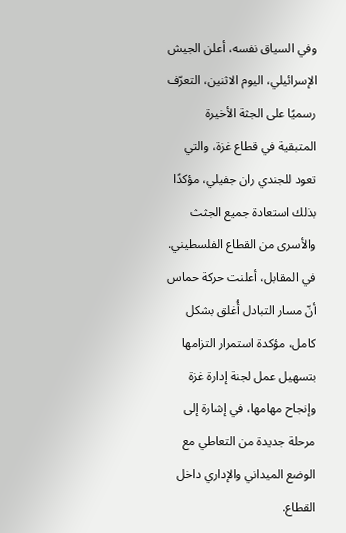وفي السياق نفسه، أعلن الجيش الإسرائيلي، اليوم الاثنين، التعرّف رسميًا على الجثة الأخيرة المتبقية في قطاع غزة، والتي تعود للجندي ران جفيلي، مؤكدًا بذلك استعادة جميع الجثث والأسرى من القطاع الفلسطيني.
في المقابل، أعلنت حركة حماس أنّ مسار التبادل أُغلق بشكل كامل، مؤكدة استمرار التزامها بتسهيل عمل لجنة إدارة غزة وإنجاح مهامها، في إشارة إلى مرحلة جديدة من التعاطي مع الوضع الميداني والإداري داخل القطاع.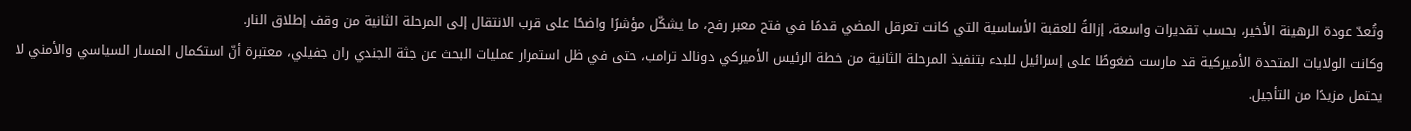وتُعدّ عودة الرهينة الأخير، بحسب تقديرات واسعة، إزالةً للعقبة الأساسية التي كانت تعرقل المضي قدمًا في فتح معبر رفح، ما يشكّل مؤشرًا واضحًا على قرب الانتقال إلى المرحلة الثانية من وقف إطلاق النار.
وكانت الولايات المتحدة الأميركية قد مارست ضغوطًا على إسرائيل للبدء بتنفيذ المرحلة الثانية من خطة الرئيس الأميركي دونالد ترامب، حتى في ظل استمرار عمليات البحث عن جثة الجندي ران جفيلي، معتبرة أنّ استكمال المسار السياسي والأمني لا يحتمل مزيدًا من التأجيل.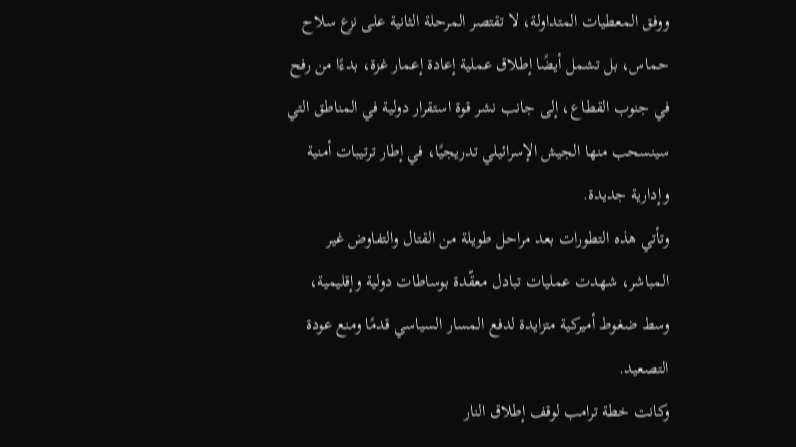ووفق المعطيات المتداولة، لا تقتصر المرحلة الثانية على نزع سلاح حماس، بل تشمل أيضًا إطلاق عملية إعادة إعمار غزة، بدءًا من رفح في جنوب القطاع، إلى جانب نشر قوة استقرار دولية في المناطق التي سينسحب منها الجيش الإسرائيلي تدريجيًا، في إطار ترتيبات أمنية وإدارية جديدة.
وتأتي هذه التطورات بعد مراحل طويلة من القتال والتفاوض غير المباشر، شهدت عمليات تبادل معقّدة بوساطات دولية وإقليمية، وسط ضغوط أميركية متزايدة لدفع المسار السياسي قدمًا ومنع عودة التصعيد.
وكانت خطة ترامب لوقف إطلاق النار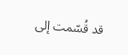قد قُسّمت إلى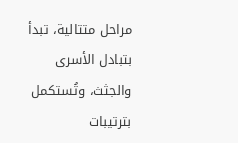مراحل متتالية، تبدأ بتبادل الأسرى والجثث، وتُستكمل بترتيبات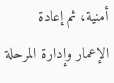أمنية، ثم إعادة الإعمار وإدارة المرحلة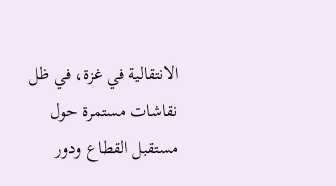الانتقالية في غزة، في ظل نقاشات مستمرة حول مستقبل القطاع ودور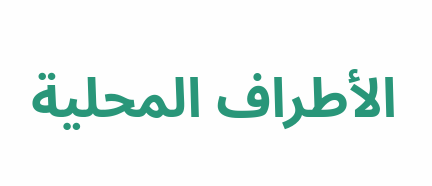الأطراف المحلية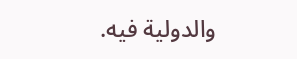والدولية فيه.